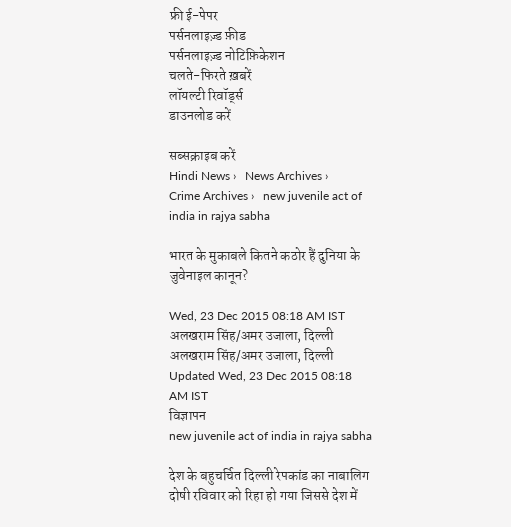फ्री ई-पेपर
पर्सनलाइज़्ड फ़ीड
पर्सनलाइज़्ड नोटिफ़िकेशन
चलते-फिरते ख़बरें
लॉयल्टी रिवॉर्ड्स
डाउनलोड करें

सब्सक्राइब करें
Hindi News ›   News Archives ›   Crime Archives ›   new juvenile act of india in rajya sabha

भारत के मुकाबले कितने कठोर हैं दुनिया के जुवेनाइल कानून?

Wed, 23 Dec 2015 08:18 AM IST
अलखराम सिंह/अमर उजाला, दिल्ली
अलखराम सिंह/अमर उजाला, दिल्ली Updated Wed, 23 Dec 2015 08:18 AM IST
विज्ञापन
new juvenile act of india in rajya sabha

देश के बहुचर्चित दिल्ली रेपकांड का नाबालिग दोषी रविवार को रिहा हो गया जिससे देश में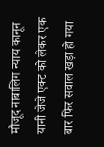मौजूद नाबालिग न्याय कानून यानी जेजे एक्ट को लेकर एक बार फिर सवाल खड़ा हो गया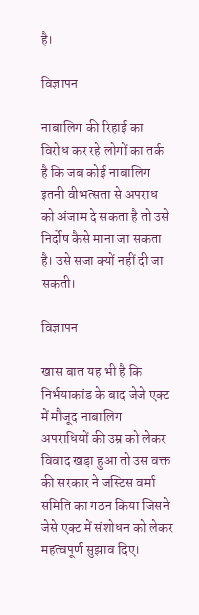है।

विज्ञापन

नाबालिग की रिहाई का विरोध कर रहे लोगों का तर्क है कि जब कोई नाबालिग इतनी वीभत्सता से अपराध को अंजाम दे सकता है तो उसे निर्दोष कैसे माना जा सकता है। उसे सजा क्यों नहीं दी जा सकती।

विज्ञापन

खास बात यह भी है कि निर्भयाकांड के बाद जेजे एक्ट में मौजूद नाबालिग अपराधियों की उम्र को लेकर विवाद खड़ा हुआ तो उस वक्त की सरकार ने जस्टिस वर्मा समिति का गठन किया जिसने जेसे एक्ट में संशोधन को लेकर महत्वपूर्ण सुझाव दिए।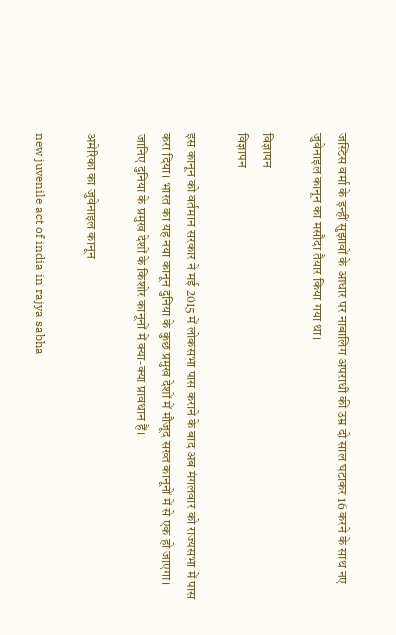जस्टिस वर्मा के इन्हीं सुझावों के आधार पर नाबालिग अपराधी की उम्र दो साल घटाकर 16 करने के साथ नए जुवेनाइल कानून का मसौदा तैयार किया गया था।

विज्ञापन
विज्ञापन

इस कानून को वर्तमान सरकार ने मई 2015 में लोकसभा पास कराने के बाद अब मंगलवार को राज्यसभा में पास करा दिया। भारत का यह नया कानून दुनिया के कुछ प्रमुख देशों में मौजूद सख्त कानूनों में से एक हो जाएगा। जानिए दुनिया के प्रमुख देशों के किशोर कानूनों में क्या-क्या प्रावधान हैं।

अमेरिका का जुवेनाइल कानून

new juvenile act of india in rajya sabha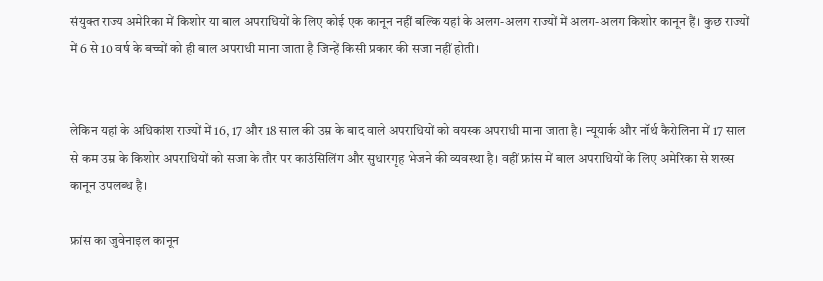संयुक्त राज्य अमेरिका में किशोर या बाल अपराधियों के ल‌िए कोई एक कानून नहीं बल्कि यहां के अलग-अलग राज्यों में अलग-अलग किशोर कानून हैं। कुछ राज्यों में 6 से 10 वर्ष के बच्चों को ही बाल अपराधी माना जाता है जिन्हें किसी प्रकार की सजा नहीं होती।


लेकिन यहां के अधिकांश राज्यों में 16, 17 और 18 साल की उम्र के बाद वाले अपराधियों को वयस्क अपराधी माना जाता है। न्यूयार्क और नॉर्थ कैरोलिना में 17 साल से कम उम्र के किशोर अपराध‌ियों को सजा के तौर पर काउंसिलिंग और सुधारगृह भेजने की व्यवस्‍था है। वहीं फ्रांस में बाल अपराध‌ियों के लिए अमेरिका से शख्स कानून उपलब्‍ध है।

फ्रांस का जुवेनाइल कानून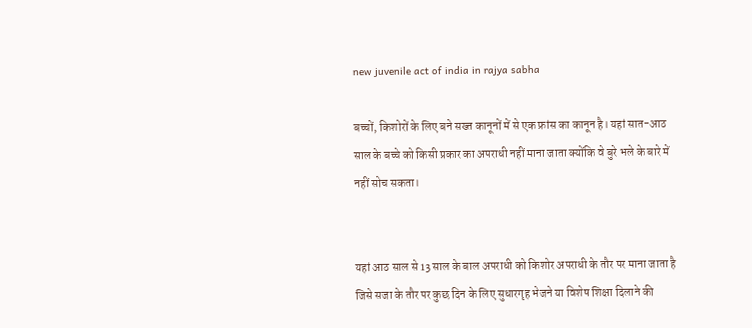new juvenile act of india in rajya sabha

बच्चों, किशोरों के लिए बने सख्त कानूनों में से एक फ्रांस का कानून है। यहां सात-आठ साल के बच्चे को किसी प्रकार का अपराधी नहीं माना जाता क्योंकि वे बुरे भले के बारे में नहीं सोच सकता।


यहां आठ साल से 13 साल के बाल अपराधी को क‌िशोर अपराधी के तौर पर माना जाता है जिसे सजा के तौर पर कुछ दिन के लिए सुधारगृह भेजने या विशेष शिक्षा दिलाने की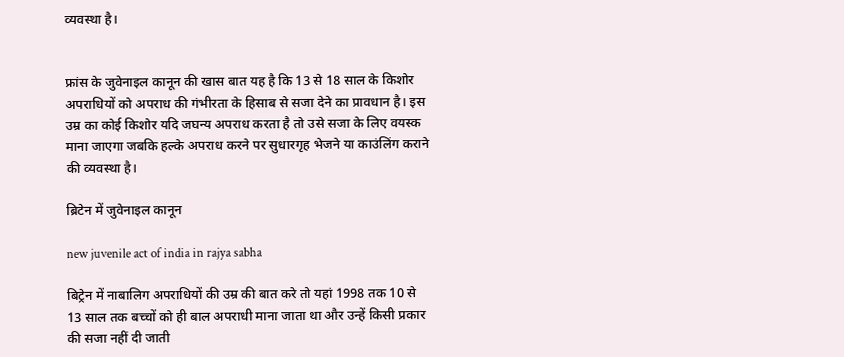व्यवस्‍था है।


फ्रांस के जुवेनाइल कानून की खास बात यह है कि 13 से 18 साल के किशोर अपराधियों को अपराध की गंभीरता के हिसाब से सजा देने का प्रावधान है। इस उम्र का कोई किशोर य‌दि जघन्‍य अपराध करता है तो उसे सजा के लिए वयस्क माना जाएगा जबकि हल्‍के अपराध करने पर सुधारगृह भेजने या काउंलिंग कराने की व्यवस्‍था है।

ब्रिटेन में जुवेनाइल कानून

new juvenile act of india in rajya sabha

बिट्रेन में नाबालिग अपराध‌ियों की उम्र की बात करे तो यहां 1998 तक 10 से 13 साल तक बच्चों को ही बाल अपराधी माना जाता था और उन्हें किसी प्रकार की सजा नहीं दी जाती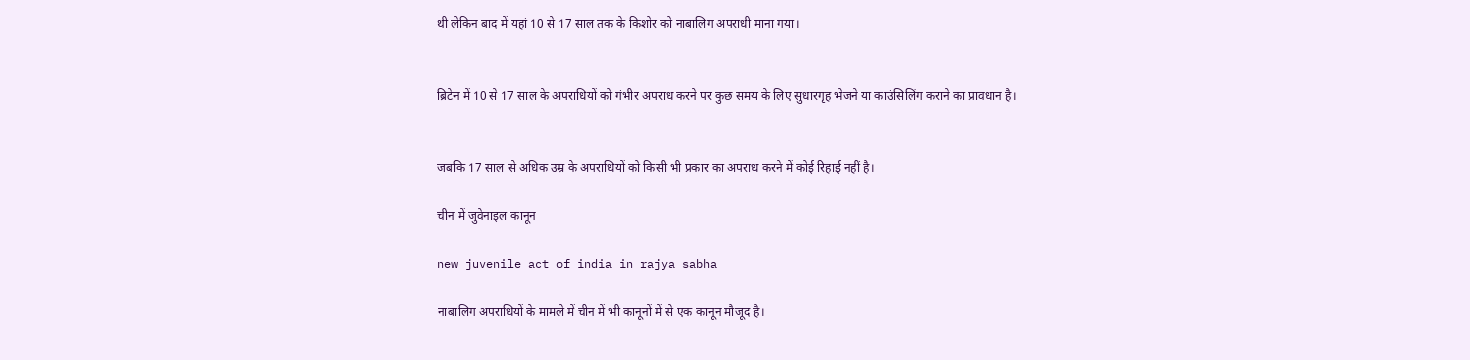थी लेकिन बाद में यहां 10 से 17 साल तक के किशोर को नाबालिग अपराधी माना गया।


ब्रिटेन में 10 से 17 साल के अपराध‌ियों को गंभीर अपराध करने पर कुछ समय के लिए सुधारगृह भेजने या काउंसिलिंग कराने का प्रावधान है।


जबकि 17 साल से अधिक उम्र के अपराध‌ियों को किसी भी प्रकार का अपराध करने में कोई रिहाई नहीं है।

चीन में जुवेनाइल कानून

new juvenile act of india in rajya sabha

नाबालिग अपराधियों के मामले में चीन में भी कानूनों में से एक कानून मौजूद है।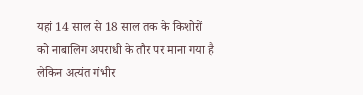यहां 14 साल से 18 साल तक के किशोरों को नाबालिग अपराधी के तौर पर माना गया है लेकिन अत्यंत गंभीर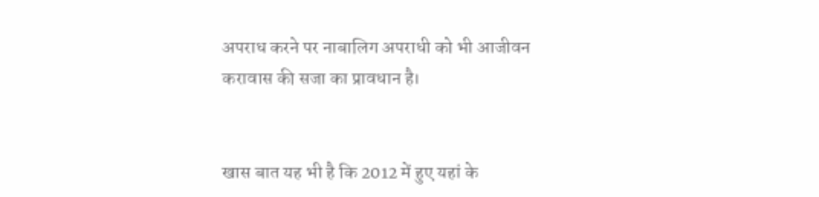अपराध करने पर नाबालिग अपराधी को भी आजीवन करावास की सजा का प्रावधान है।


खास बात यह भी है कि 2012 में हुए यहां के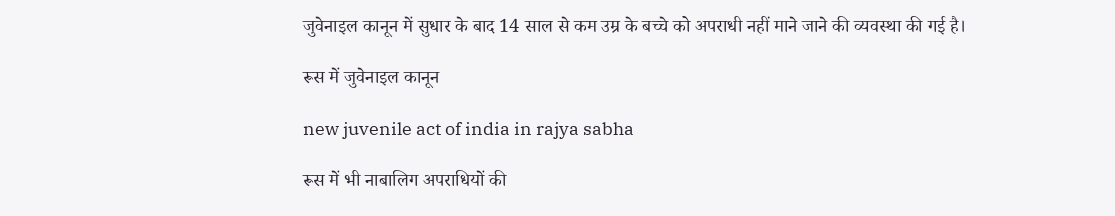जुवेनाइल कानून में सुधार के बाद 14 साल से कम उम्र के बच्चे को अपराधी नहीं माने जाने की व्यवस्‍था की गई है।

रूस में जुवेनाइल कानून

new juvenile act of india in rajya sabha

रूस में भी नाबालिग अपराध‌ियों की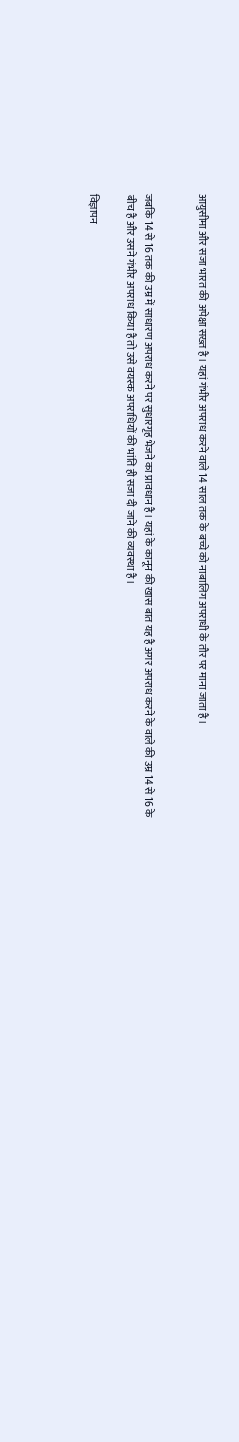आयुसीमा और सजा भारत की अपेक्षा सख्त है। यहां गंभीर अपराध करने वाले 14 साल तक के बच्चे को नाबालिग अपराधी के तौर पर माना जाता है।


जबकि 14 से 16 तक की उम्र में साधारण अपराध करने पर सुधारगृह भेजने का प्रावधान है। यहां के कानून की खास बात यह है अगर अपराध करने के वाले की उम्र 14 से 16 के बीच है और उसने गंभीर अपराध किया है तो उसे वयस्क अपराध‌ियों की भांति ही सजा दी जाने की व्यवस्‍था है।

विज्ञापन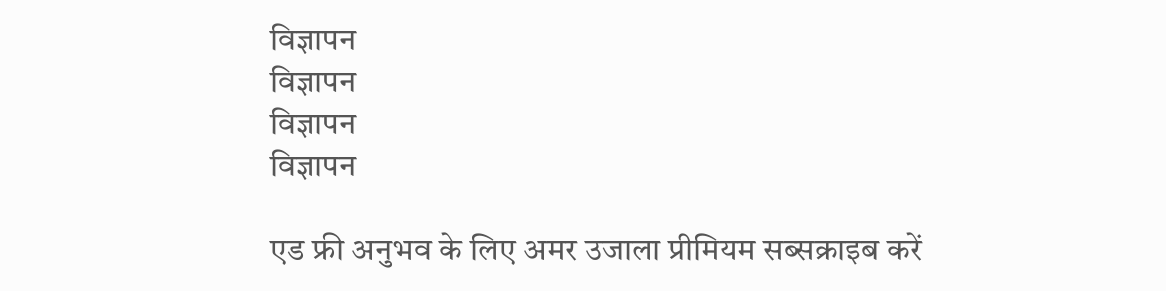विज्ञापन
विज्ञापन
विज्ञापन
विज्ञापन

एड फ्री अनुभव के लिए अमर उजाला प्रीमियम सब्सक्राइब करें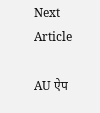Next Article

AU ऐप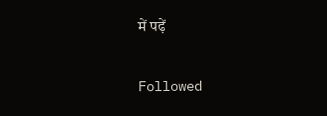में पढ़ें

Followed